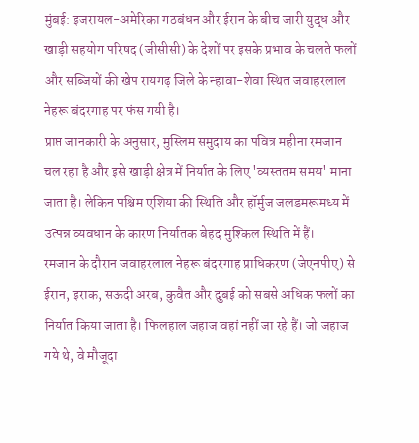मुंबई: इजरायल-अमेरिका गठबंधन और ईरान के बीच जारी युद्ध और खाड़ी सहयोग परिषद (जीसीसी) के देशों पर इसके प्रभाव के चलते फलों और सब्जियों की खेप रायगढ़ जिले के न्हावा-शेवा स्थित जवाहरलाल नेहरू बंदरगाह पर फंस गयी है।
प्राप्त जानकारी के अनुसार, मुस्लिम समुदाय का पवित्र महीना रमजान चल रहा है और इसे खाड़ी क्षेत्र में निर्यात के लिए 'व्यस्ततम समय' माना जाता है। लेकिन पश्चिम एशिया की स्थिति और हॉर्मुज जलडमरूमध्य में उत्पन्न व्यवधान के कारण निर्यातक बेहद मुश्किल स्थिति में हैं।
रमजान के दौरान जवाहरलाल नेहरू बंदरगाह प्राधिकरण (जेएनपीए) से ईरान, इराक, सऊदी अरब, कुवैत और दुबई को सबसे अधिक फलों का निर्यात किया जाता है। फिलहाल जहाज वहां नहीं जा रहे हैं। जो जहाज गये थे, वे मौजूदा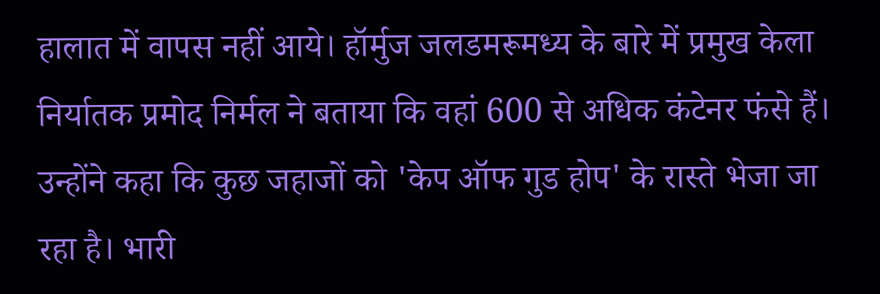हालात में वापस नहीं आये। हॉर्मुज जलडमरूमध्य के बारे में प्रमुख केला निर्यातक प्रमोद निर्मल ने बताया कि वहां 600 से अधिक कंटेनर फंसे हैं।
उन्होंने कहा कि कुछ जहाजों को 'केप ऑफ गुड होप' के रास्ते भेजा जा रहा है। भारी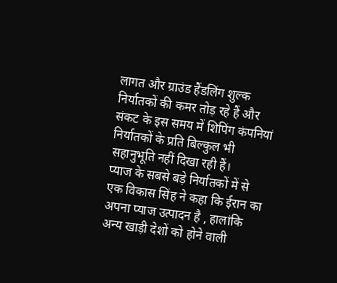लागत और ग्राउंड हैंडलिंग शुल्क निर्यातकों की कमर तोड़ रहे हैं और संकट के इस समय में शिपिंग कंपनियां निर्यातकों के प्रति बिल्कुल भी सहानुभूति नहीं दिखा रही हैं।
प्याज के सबसे बड़े निर्यातकों में से एक विकास सिंह ने कहा कि ईरान का अपना प्याज उत्पादन है , हालांकि अन्य खाड़ी देशों को होने वाली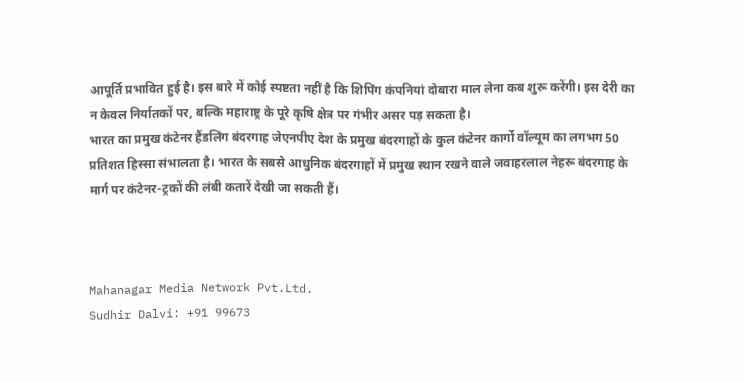आपूर्ति प्रभावित हुई है। इस बारे में कोई स्पष्टता नहीं है कि शिपिंग कंपनियां दोबारा माल लेना कब शुरू करेंगी। इस देरी का न केवल निर्यातकों पर, बल्कि महाराष्ट्र के पूरे कृषि क्षेत्र पर गंभीर असर पड़ सकता है।
भारत का प्रमुख कंटेनर हैंडलिंग बंदरगाह जेएनपीए देश के प्रमुख बंदरगाहों के कुल कंटेनर कार्गो वॉल्यूम का लगभग 50 प्रतिशत हिस्सा संभालता है। भारत के सबसे आधुनिक बंदरगाहों में प्रमुख स्थान रखने वाले जवाहरलाल नेहरू बंदरगाह के मार्ग पर कंटेनर-ट्रकों की लंबी कतारें देखी जा सकती हैं।



Mahanagar Media Network Pvt.Ltd.
Sudhir Dalvi: +91 99673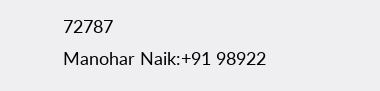72787
Manohar Naik:+91 98922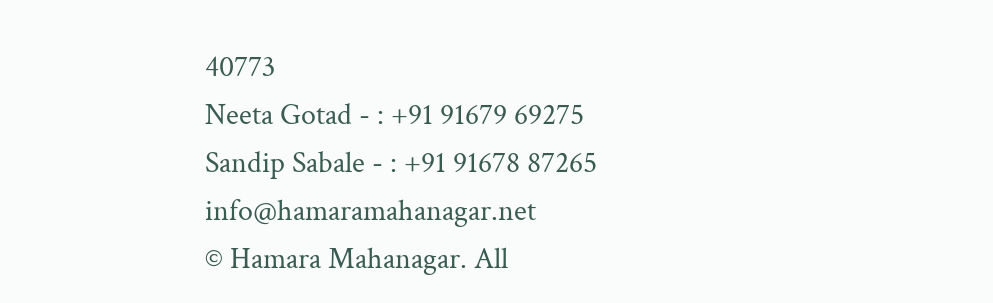40773
Neeta Gotad - : +91 91679 69275
Sandip Sabale - : +91 91678 87265
info@hamaramahanagar.net
© Hamara Mahanagar. All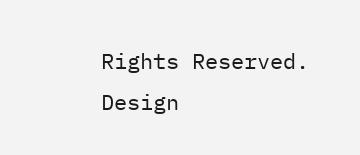Rights Reserved. Design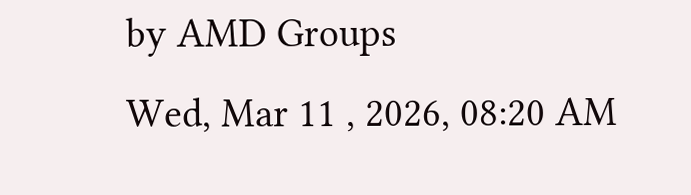by AMD Groups
Wed, Mar 11 , 2026, 08:20 AM